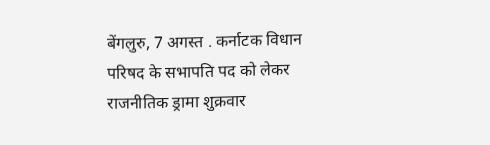बेंगलुरु, 7 अगस्त . कर्नाटक विधान परिषद के सभापति पद को लेकर राजनीतिक ड्रामा शुक्रवार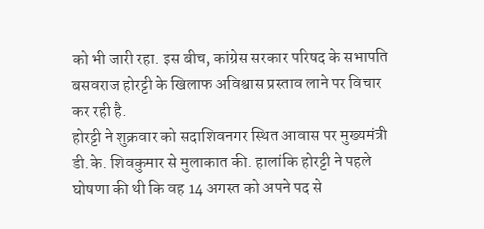को भी जारी रहा. इस बीच, कांग्रेस सरकार परिषद के सभापति बसवराज होरट्टी के खिलाफ अविश्वास प्रस्ताव लाने पर विचार कर रही है.
होरट्टी ने शुक्रवार को सदाशिवनगर स्थित आवास पर मुख्यमंत्री डी.के. शिवकुमार से मुलाकात की. हालांकि होरट्टी ने पहले घोषणा की थी कि वह 14 अगस्त को अपने पद से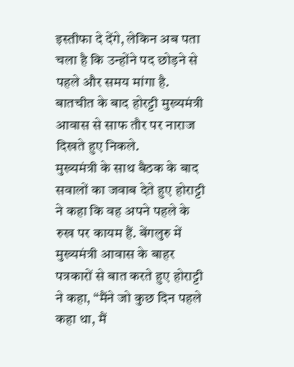इस्तीफा दे देंगे, लेकिन अब पता चला है कि उन्होंने पद छोड़ने से पहले और समय मांगा है.
बातचीत के बाद होरट्टी मुख्यमंत्री आवास से साफ तौर पर नाराज दिखते हुए निकले.
मुख्यमंत्री के साथ बैठक के बाद सवालों का जवाब देते हुए होराट्टी ने कहा कि वह अपने पहले के रुख पर कायम हैं. बेंगलुरु में मुख्यमंत्री आवास के बाहर पत्रकारों से बात करते हुए होराट्टी ने कहा, “मैंने जो कुछ दिन पहले कहा था, मैं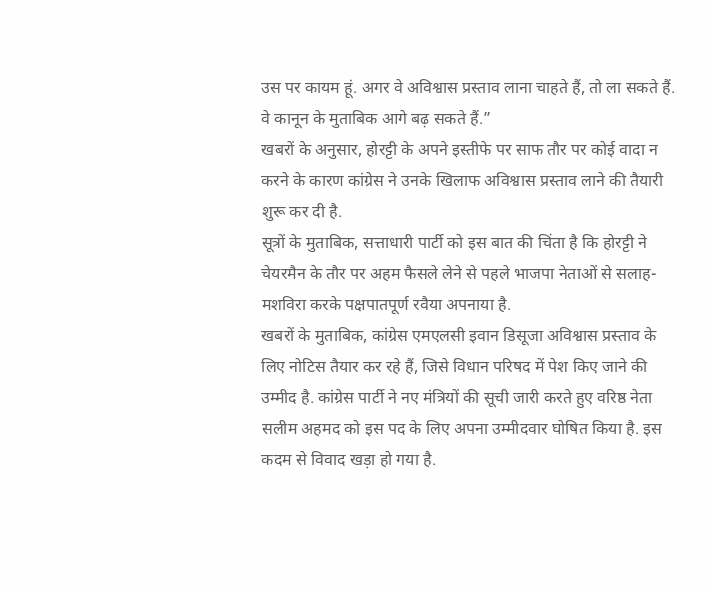उस पर कायम हूं. अगर वे अविश्वास प्रस्ताव लाना चाहते हैं, तो ला सकते हैं. वे कानून के मुताबिक आगे बढ़ सकते हैं.”
खबरों के अनुसार, होरट्टी के अपने इस्तीफे पर साफ तौर पर कोई वादा न करने के कारण कांग्रेस ने उनके खिलाफ अविश्वास प्रस्ताव लाने की तैयारी शुरू कर दी है.
सूत्रों के मुताबिक, सत्ताधारी पार्टी को इस बात की चिंता है कि होरट्टी ने चेयरमैन के तौर पर अहम फैसले लेने से पहले भाजपा नेताओं से सलाह-मशविरा करके पक्षपातपूर्ण रवैया अपनाया है.
खबरों के मुताबिक, कांग्रेस एमएलसी इवान डिसूजा अविश्वास प्रस्ताव के लिए नोटिस तैयार कर रहे हैं, जिसे विधान परिषद में पेश किए जाने की उम्मीद है. कांग्रेस पार्टी ने नए मंत्रियों की सूची जारी करते हुए वरिष्ठ नेता सलीम अहमद को इस पद के लिए अपना उम्मीदवार घोषित किया है. इस कदम से विवाद खड़ा हो गया है.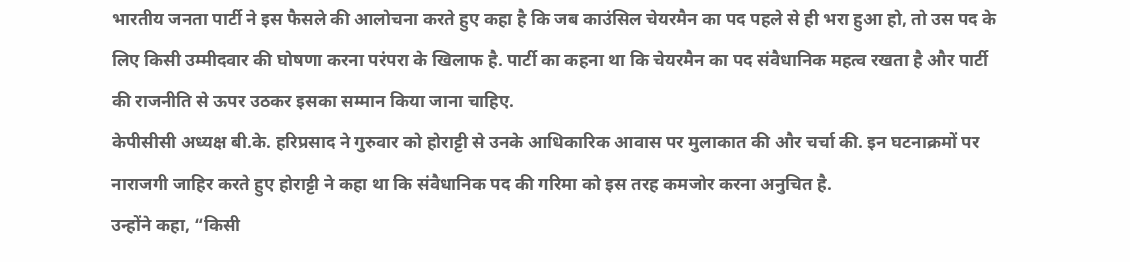भारतीय जनता पार्टी ने इस फैसले की आलोचना करते हुए कहा है कि जब काउंसिल चेयरमैन का पद पहले से ही भरा हुआ हो, तो उस पद के लिए किसी उम्मीदवार की घोषणा करना परंपरा के खिलाफ है. पार्टी का कहना था कि चेयरमैन का पद संवैधानिक महत्व रखता है और पार्टी की राजनीति से ऊपर उठकर इसका सम्मान किया जाना चाहिए.
केपीसीसी अध्यक्ष बी.के. हरिप्रसाद ने गुरुवार को होराट्टी से उनके आधिकारिक आवास पर मुलाकात की और चर्चा की. इन घटनाक्रमों पर नाराजगी जाहिर करते हुए होराट्टी ने कहा था कि संवैधानिक पद की गरिमा को इस तरह कमजोर करना अनुचित है.
उन्होंने कहा, “किसी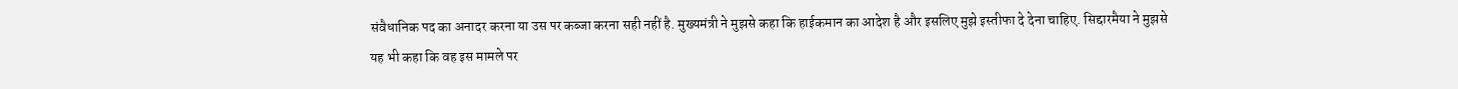संवैधानिक पद का अनादर करना या उस पर कब्जा करना सही नहीं है. मुख्यमंत्री ने मुझसे कहा कि हाईकमान का आदेश है और इसलिए मुझे इस्तीफा दे देना चाहिए. सिद्दारमैया ने मुझसे यह भी कहा कि वह इस मामले पर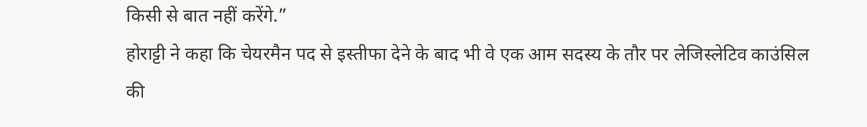किसी से बात नहीं करेंगे.”
होराट्टी ने कहा कि चेयरमैन पद से इस्तीफा देने के बाद भी वे एक आम सदस्य के तौर पर लेजिस्लेटिव काउंसिल की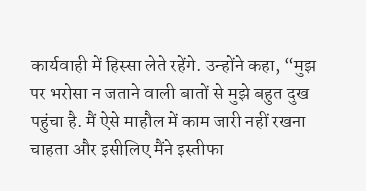कार्यवाही में हिस्सा लेते रहेंगे. उन्होंने कहा, “मुझ पर भरोसा न जताने वाली बातों से मुझे बहुत दुख पहुंचा है. मैं ऐसे माहौल में काम जारी नहीं रखना चाहता और इसीलिए मैंने इस्तीफा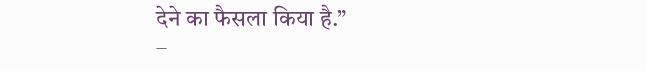देने का फैसला किया है.”
–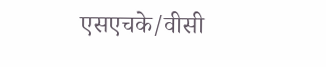एसएचके/वीसी